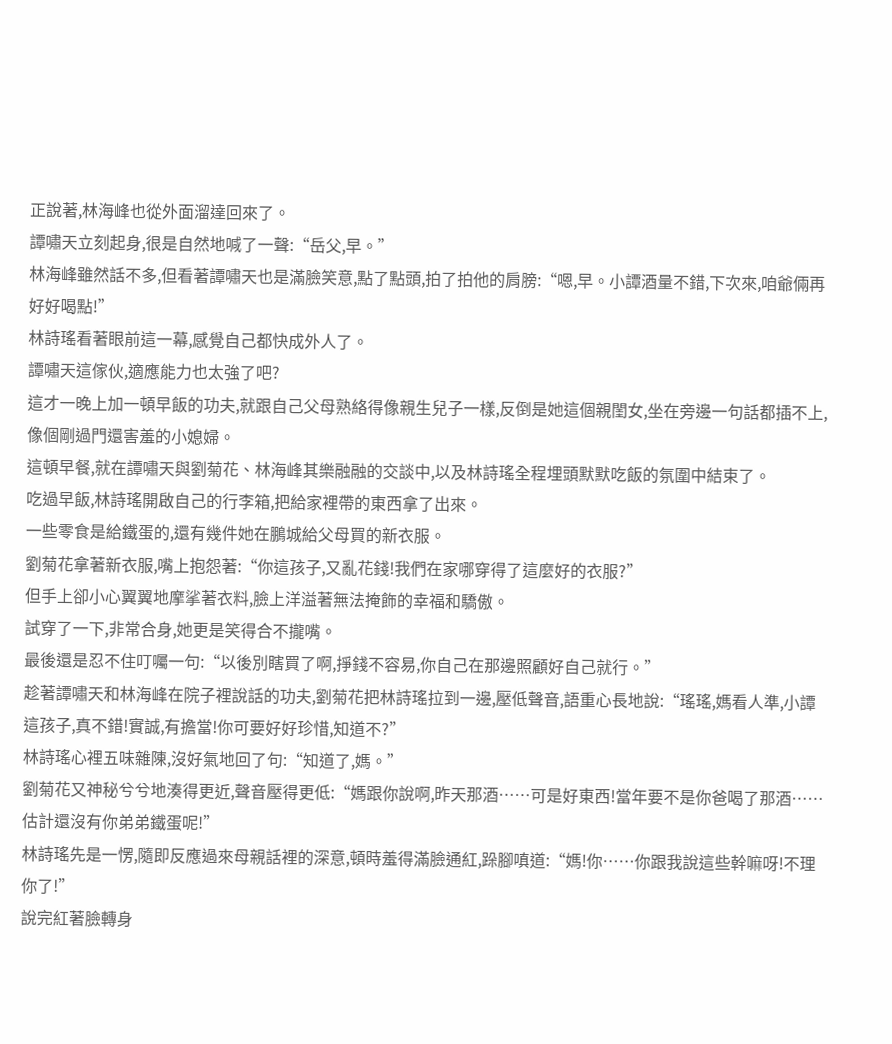正說著,林海峰也從外面溜達回來了。
譚嘯天立刻起身,很是自然地喊了一聲:“岳父,早。”
林海峰雖然話不多,但看著譚嘯天也是滿臉笑意,點了點頭,拍了拍他的肩膀:“嗯,早。小譚酒量不錯,下次來,咱爺倆再好好喝點!”
林詩瑤看著眼前這一幕,感覺自己都快成外人了。
譚嘯天這傢伙,適應能力也太強了吧?
這才一晚上加一頓早飯的功夫,就跟自己父母熟絡得像親生兒子一樣,反倒是她這個親閨女,坐在旁邊一句話都插不上,像個剛過門還害羞的小媳婦。
這頓早餐,就在譚嘯天與劉菊花、林海峰其樂融融的交談中,以及林詩瑤全程埋頭默默吃飯的氛圍中結束了。
吃過早飯,林詩瑤開啟自己的行李箱,把給家裡帶的東西拿了出來。
一些零食是給鐵蛋的,還有幾件她在鵬城給父母買的新衣服。
劉菊花拿著新衣服,嘴上抱怨著:“你這孩子,又亂花錢!我們在家哪穿得了這麼好的衣服?”
但手上卻小心翼翼地摩挲著衣料,臉上洋溢著無法掩飾的幸福和驕傲。
試穿了一下,非常合身,她更是笑得合不攏嘴。
最後還是忍不住叮囑一句:“以後別瞎買了啊,掙錢不容易,你自己在那邊照顧好自己就行。”
趁著譚嘯天和林海峰在院子裡說話的功夫,劉菊花把林詩瑤拉到一邊,壓低聲音,語重心長地說:“瑤瑤,媽看人準,小譚這孩子,真不錯!實誠,有擔當!你可要好好珍惜,知道不?”
林詩瑤心裡五味雜陳,沒好氣地回了句:“知道了,媽。”
劉菊花又神秘兮兮地湊得更近,聲音壓得更低:“媽跟你說啊,昨天那酒……可是好東西!當年要不是你爸喝了那酒……估計還沒有你弟弟鐵蛋呢!”
林詩瑤先是一愣,隨即反應過來母親話裡的深意,頓時羞得滿臉通紅,跺腳嗔道:“媽!你……你跟我說這些幹嘛呀!不理你了!”
說完紅著臉轉身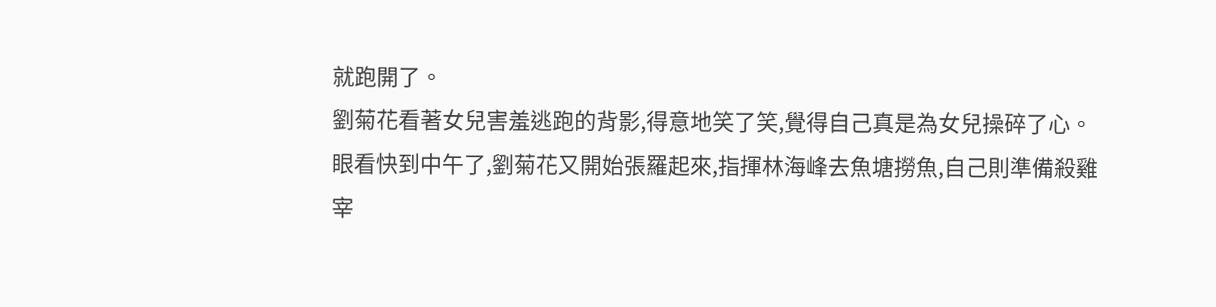就跑開了。
劉菊花看著女兒害羞逃跑的背影,得意地笑了笑,覺得自己真是為女兒操碎了心。
眼看快到中午了,劉菊花又開始張羅起來,指揮林海峰去魚塘撈魚,自己則準備殺雞宰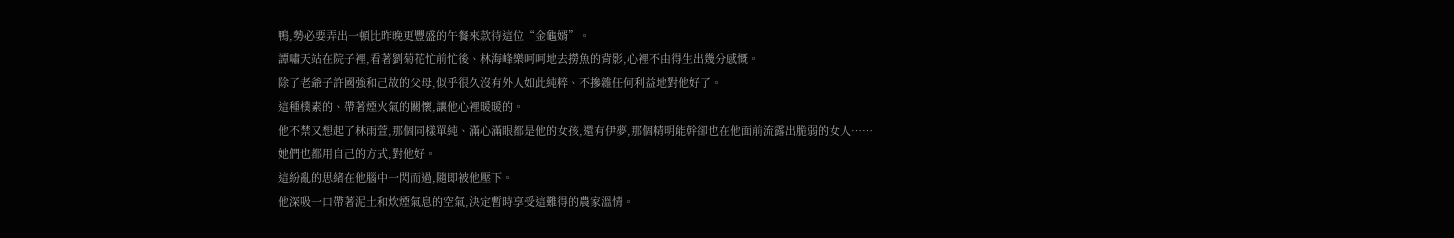鴨,勢必要弄出一頓比昨晚更豐盛的午餐來款待這位“金龜婿”。
譚嘯天站在院子裡,看著劉菊花忙前忙後、林海峰樂呵呵地去撈魚的背影,心裡不由得生出幾分感慨。
除了老爺子許國強和己故的父母,似乎很久沒有外人如此純粹、不摻雜任何利益地對他好了。
這種樸素的、帶著煙火氣的關懷,讓他心裡暖暖的。
他不禁又想起了林雨萱,那個同樣單純、滿心滿眼都是他的女孩,還有伊夢,那個精明能幹卻也在他面前流露出脆弱的女人……
她們也都用自己的方式,對他好。
這紛亂的思緒在他腦中一閃而過,隨即被他壓下。
他深吸一口帶著泥土和炊煙氣息的空氣,決定暫時享受這難得的農家溫情。